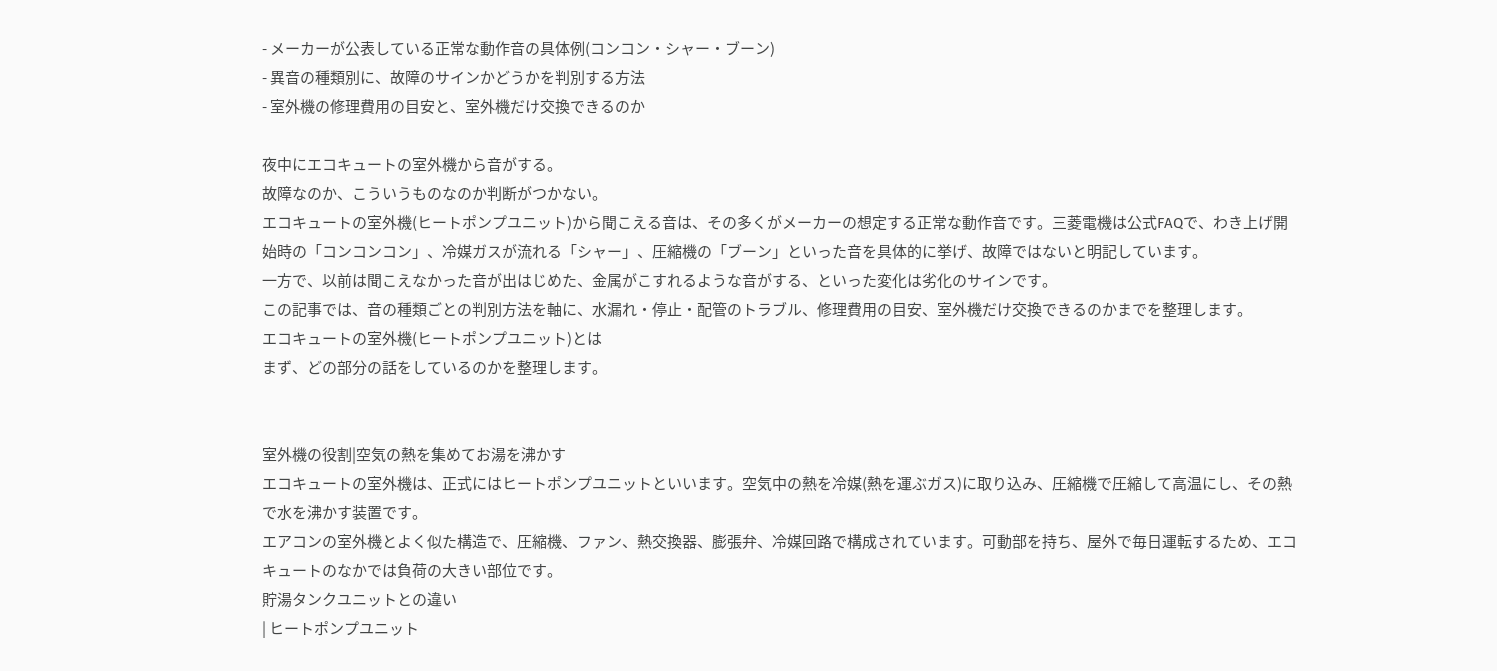- メーカーが公表している正常な動作音の具体例(コンコン・シャー・ブーン)
- 異音の種類別に、故障のサインかどうかを判別する方法
- 室外機の修理費用の目安と、室外機だけ交換できるのか

夜中にエコキュートの室外機から音がする。
故障なのか、こういうものなのか判断がつかない。
エコキュートの室外機(ヒートポンプユニット)から聞こえる音は、その多くがメーカーの想定する正常な動作音です。三菱電機は公式FAQで、わき上げ開始時の「コンコンコン」、冷媒ガスが流れる「シャー」、圧縮機の「ブーン」といった音を具体的に挙げ、故障ではないと明記しています。
一方で、以前は聞こえなかった音が出はじめた、金属がこすれるような音がする、といった変化は劣化のサインです。
この記事では、音の種類ごとの判別方法を軸に、水漏れ・停止・配管のトラブル、修理費用の目安、室外機だけ交換できるのかまでを整理します。
エコキュートの室外機(ヒートポンプユニット)とは
まず、どの部分の話をしているのかを整理します。


室外機の役割|空気の熱を集めてお湯を沸かす
エコキュートの室外機は、正式にはヒートポンプユニットといいます。空気中の熱を冷媒(熱を運ぶガス)に取り込み、圧縮機で圧縮して高温にし、その熱で水を沸かす装置です。
エアコンの室外機とよく似た構造で、圧縮機、ファン、熱交換器、膨張弁、冷媒回路で構成されています。可動部を持ち、屋外で毎日運転するため、エコキュートのなかでは負荷の大きい部位です。
貯湯タンクユニットとの違い
| ヒートポンプユニット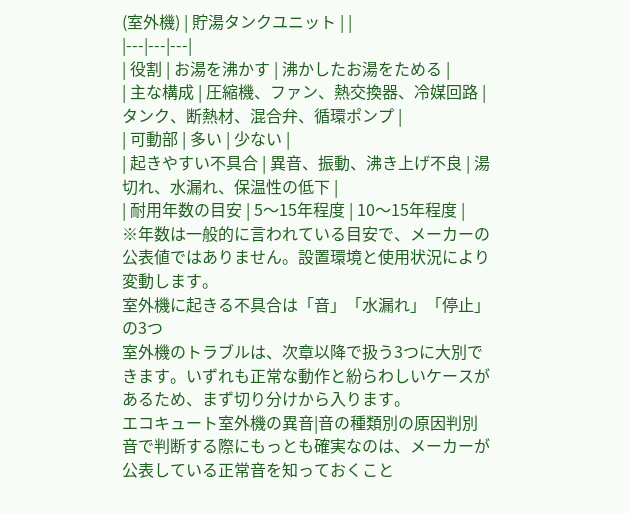(室外機) | 貯湯タンクユニット | |
|---|---|---|
| 役割 | お湯を沸かす | 沸かしたお湯をためる |
| 主な構成 | 圧縮機、ファン、熱交換器、冷媒回路 | タンク、断熱材、混合弁、循環ポンプ |
| 可動部 | 多い | 少ない |
| 起きやすい不具合 | 異音、振動、沸き上げ不良 | 湯切れ、水漏れ、保温性の低下 |
| 耐用年数の目安 | 5〜15年程度 | 10〜15年程度 |
※年数は一般的に言われている目安で、メーカーの公表値ではありません。設置環境と使用状況により変動します。
室外機に起きる不具合は「音」「水漏れ」「停止」の3つ
室外機のトラブルは、次章以降で扱う3つに大別できます。いずれも正常な動作と紛らわしいケースがあるため、まず切り分けから入ります。
エコキュート室外機の異音|音の種類別の原因判別
音で判断する際にもっとも確実なのは、メーカーが公表している正常音を知っておくこと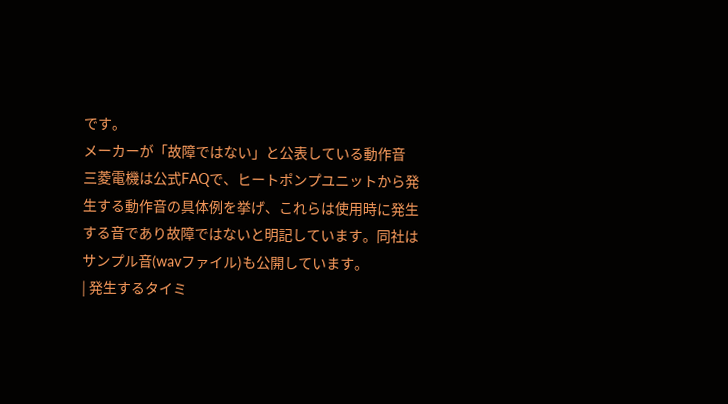です。
メーカーが「故障ではない」と公表している動作音
三菱電機は公式FAQで、ヒートポンプユニットから発生する動作音の具体例を挙げ、これらは使用時に発生する音であり故障ではないと明記しています。同社はサンプル音(wavファイル)も公開しています。
| 発生するタイミ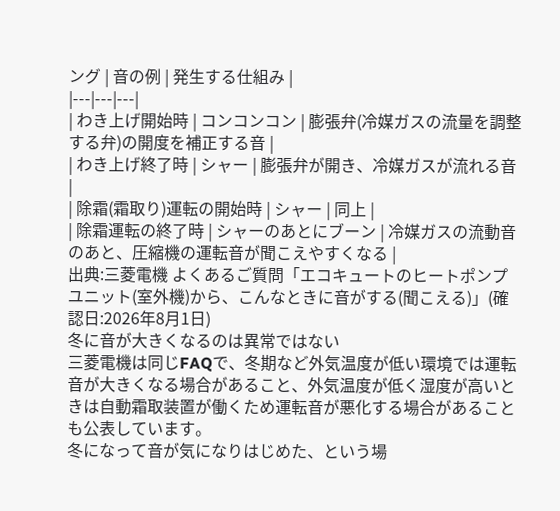ング | 音の例 | 発生する仕組み |
|---|---|---|
| わき上げ開始時 | コンコンコン | 膨張弁(冷媒ガスの流量を調整する弁)の開度を補正する音 |
| わき上げ終了時 | シャー | 膨張弁が開き、冷媒ガスが流れる音 |
| 除霜(霜取り)運転の開始時 | シャー | 同上 |
| 除霜運転の終了時 | シャーのあとにブーン | 冷媒ガスの流動音のあと、圧縮機の運転音が聞こえやすくなる |
出典:三菱電機 よくあるご質問「エコキュートのヒートポンプユニット(室外機)から、こんなときに音がする(聞こえる)」(確認日:2026年8月1日)
冬に音が大きくなるのは異常ではない
三菱電機は同じFAQで、冬期など外気温度が低い環境では運転音が大きくなる場合があること、外気温度が低く湿度が高いときは自動霜取装置が働くため運転音が悪化する場合があることも公表しています。
冬になって音が気になりはじめた、という場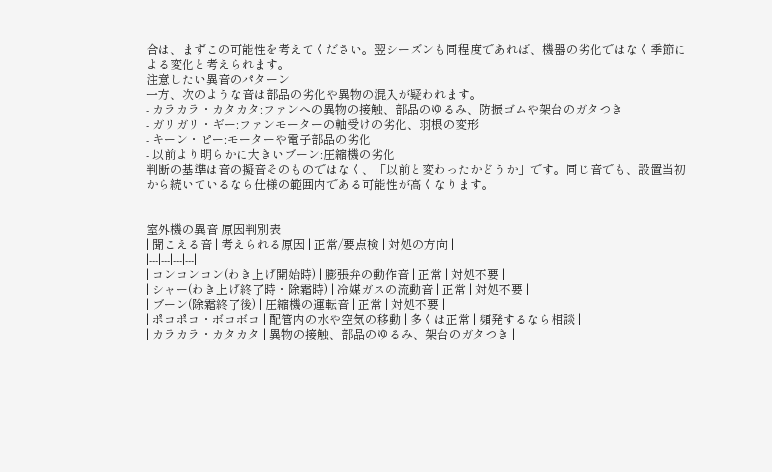合は、まずこの可能性を考えてください。翌シーズンも同程度であれば、機器の劣化ではなく季節による変化と考えられます。
注意したい異音のパターン
一方、次のような音は部品の劣化や異物の混入が疑われます。
- カラカラ・カタカタ:ファンへの異物の接触、部品のゆるみ、防振ゴムや架台のガタつき
- ガリガリ・ギー:ファンモーターの軸受けの劣化、羽根の変形
- キーン・ピー:モーターや電子部品の劣化
- 以前より明らかに大きいブーン:圧縮機の劣化
判断の基準は音の擬音そのものではなく、「以前と変わったかどうか」です。同じ音でも、設置当初から続いているなら仕様の範囲内である可能性が高くなります。


室外機の異音 原因判別表
| 聞こえる音 | 考えられる原因 | 正常/要点検 | 対処の方向 |
|---|---|---|---|
| コンコンコン(わき上げ開始時) | 膨張弁の動作音 | 正常 | 対処不要 |
| シャー(わき上げ終了時・除霜時) | 冷媒ガスの流動音 | 正常 | 対処不要 |
| ブーン(除霜終了後) | 圧縮機の運転音 | 正常 | 対処不要 |
| ポコポコ・ボコボコ | 配管内の水や空気の移動 | 多くは正常 | 頻発するなら相談 |
| カラカラ・カタカタ | 異物の接触、部品のゆるみ、架台のガタつき |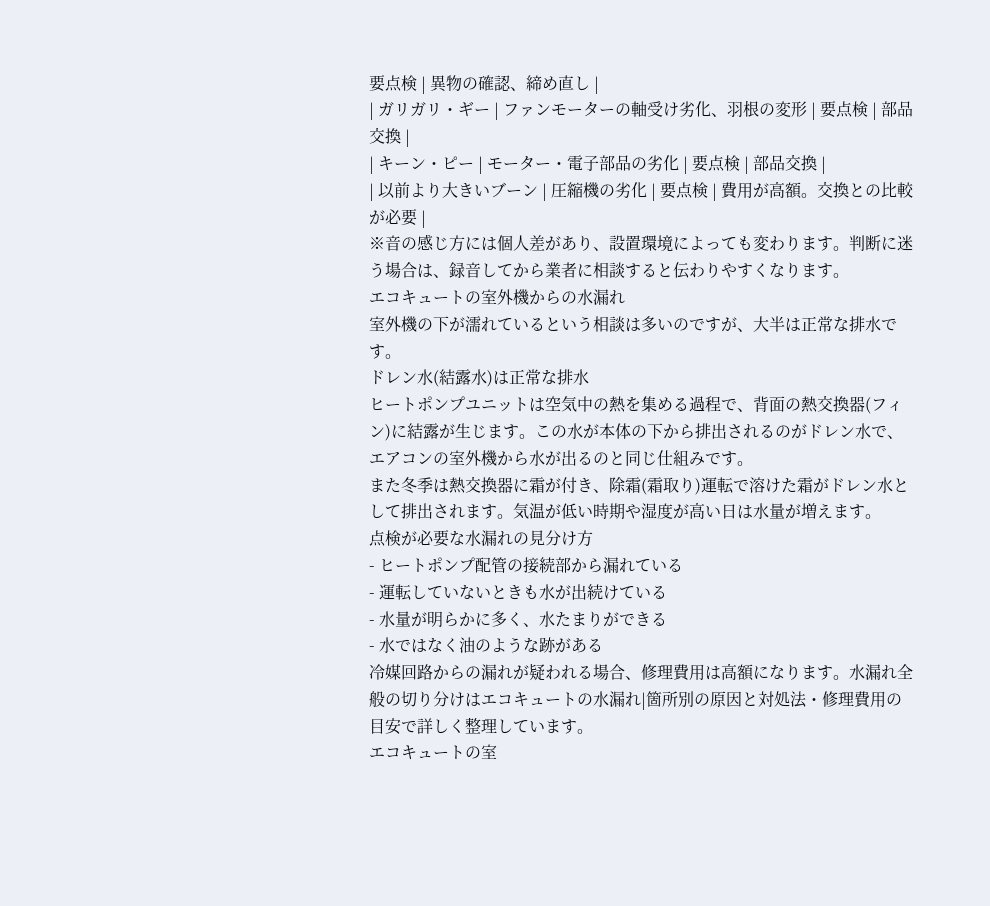要点検 | 異物の確認、締め直し |
| ガリガリ・ギー | ファンモーターの軸受け劣化、羽根の変形 | 要点検 | 部品交換 |
| キーン・ピー | モーター・電子部品の劣化 | 要点検 | 部品交換 |
| 以前より大きいブーン | 圧縮機の劣化 | 要点検 | 費用が高額。交換との比較が必要 |
※音の感じ方には個人差があり、設置環境によっても変わります。判断に迷う場合は、録音してから業者に相談すると伝わりやすくなります。
エコキュートの室外機からの水漏れ
室外機の下が濡れているという相談は多いのですが、大半は正常な排水です。
ドレン水(結露水)は正常な排水
ヒートポンプユニットは空気中の熱を集める過程で、背面の熱交換器(フィン)に結露が生じます。この水が本体の下から排出されるのがドレン水で、エアコンの室外機から水が出るのと同じ仕組みです。
また冬季は熱交換器に霜が付き、除霜(霜取り)運転で溶けた霜がドレン水として排出されます。気温が低い時期や湿度が高い日は水量が増えます。
点検が必要な水漏れの見分け方
- ヒートポンプ配管の接続部から漏れている
- 運転していないときも水が出続けている
- 水量が明らかに多く、水たまりができる
- 水ではなく油のような跡がある
冷媒回路からの漏れが疑われる場合、修理費用は高額になります。水漏れ全般の切り分けはエコキュートの水漏れ|箇所別の原因と対処法・修理費用の目安で詳しく整理しています。
エコキュートの室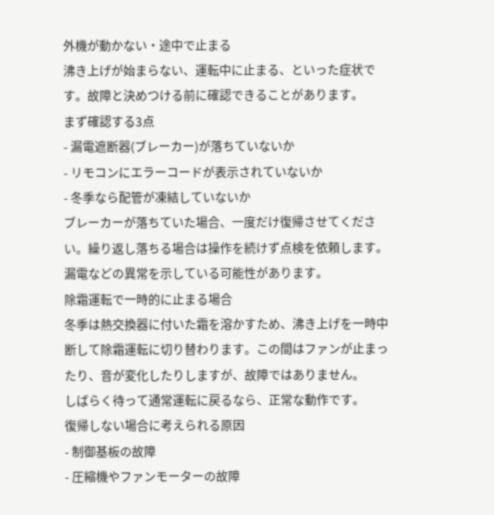外機が動かない・途中で止まる
沸き上げが始まらない、運転中に止まる、といった症状です。故障と決めつける前に確認できることがあります。
まず確認する3点
- 漏電遮断器(ブレーカー)が落ちていないか
- リモコンにエラーコードが表示されていないか
- 冬季なら配管が凍結していないか
ブレーカーが落ちていた場合、一度だけ復帰させてください。繰り返し落ちる場合は操作を続けず点検を依頼します。漏電などの異常を示している可能性があります。
除霜運転で一時的に止まる場合
冬季は熱交換器に付いた霜を溶かすため、沸き上げを一時中断して除霜運転に切り替わります。この間はファンが止まったり、音が変化したりしますが、故障ではありません。
しばらく待って通常運転に戻るなら、正常な動作です。
復帰しない場合に考えられる原因
- 制御基板の故障
- 圧縮機やファンモーターの故障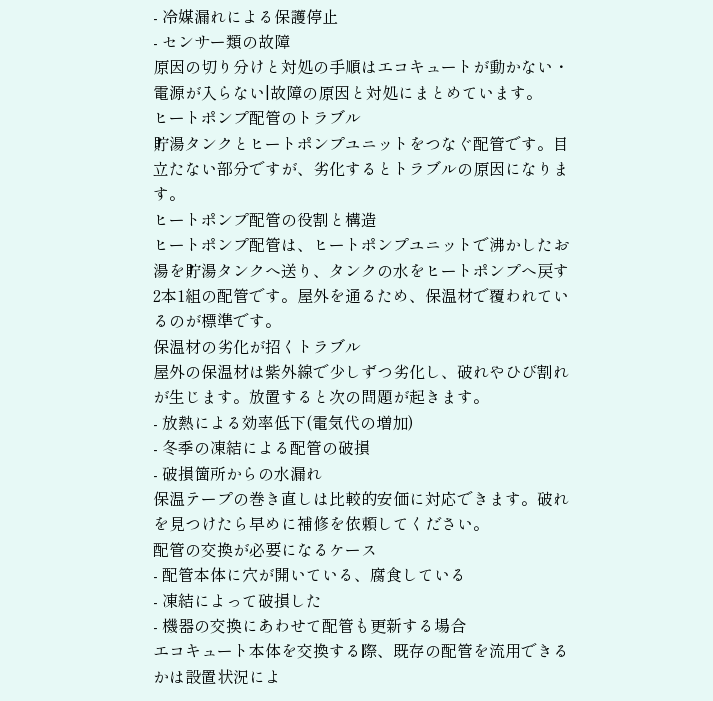- 冷媒漏れによる保護停止
- センサー類の故障
原因の切り分けと対処の手順はエコキュートが動かない・電源が入らない|故障の原因と対処にまとめています。
ヒートポンプ配管のトラブル
貯湯タンクとヒートポンプユニットをつなぐ配管です。目立たない部分ですが、劣化するとトラブルの原因になります。
ヒートポンプ配管の役割と構造
ヒートポンプ配管は、ヒートポンプユニットで沸かしたお湯を貯湯タンクへ送り、タンクの水をヒートポンプへ戻す2本1組の配管です。屋外を通るため、保温材で覆われているのが標準です。
保温材の劣化が招くトラブル
屋外の保温材は紫外線で少しずつ劣化し、破れやひび割れが生じます。放置すると次の問題が起きます。
- 放熱による効率低下(電気代の増加)
- 冬季の凍結による配管の破損
- 破損箇所からの水漏れ
保温テープの巻き直しは比較的安価に対応できます。破れを見つけたら早めに補修を依頼してください。
配管の交換が必要になるケース
- 配管本体に穴が開いている、腐食している
- 凍結によって破損した
- 機器の交換にあわせて配管も更新する場合
エコキュート本体を交換する際、既存の配管を流用できるかは設置状況によ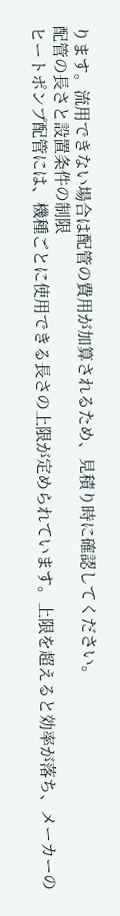ります。流用できない場合は配管の費用が加算されるため、見積り時に確認してください。
配管の長さと設置条件の制限
ヒートポンプ配管には、機種ごとに使用できる長さの上限が定められています。上限を超えると効率が落ち、メーカーの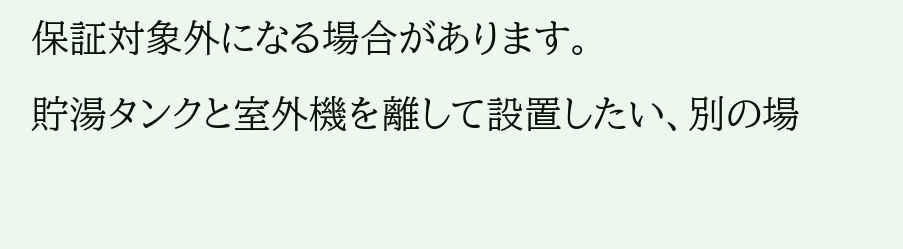保証対象外になる場合があります。
貯湯タンクと室外機を離して設置したい、別の場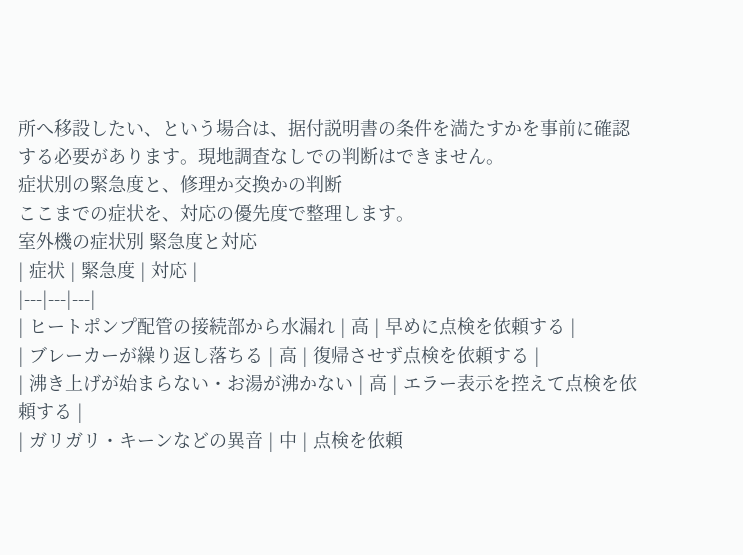所へ移設したい、という場合は、据付説明書の条件を満たすかを事前に確認する必要があります。現地調査なしでの判断はできません。
症状別の緊急度と、修理か交換かの判断
ここまでの症状を、対応の優先度で整理します。
室外機の症状別 緊急度と対応
| 症状 | 緊急度 | 対応 |
|---|---|---|
| ヒートポンプ配管の接続部から水漏れ | 高 | 早めに点検を依頼する |
| ブレーカーが繰り返し落ちる | 高 | 復帰させず点検を依頼する |
| 沸き上げが始まらない・お湯が沸かない | 高 | エラー表示を控えて点検を依頼する |
| ガリガリ・キーンなどの異音 | 中 | 点検を依頼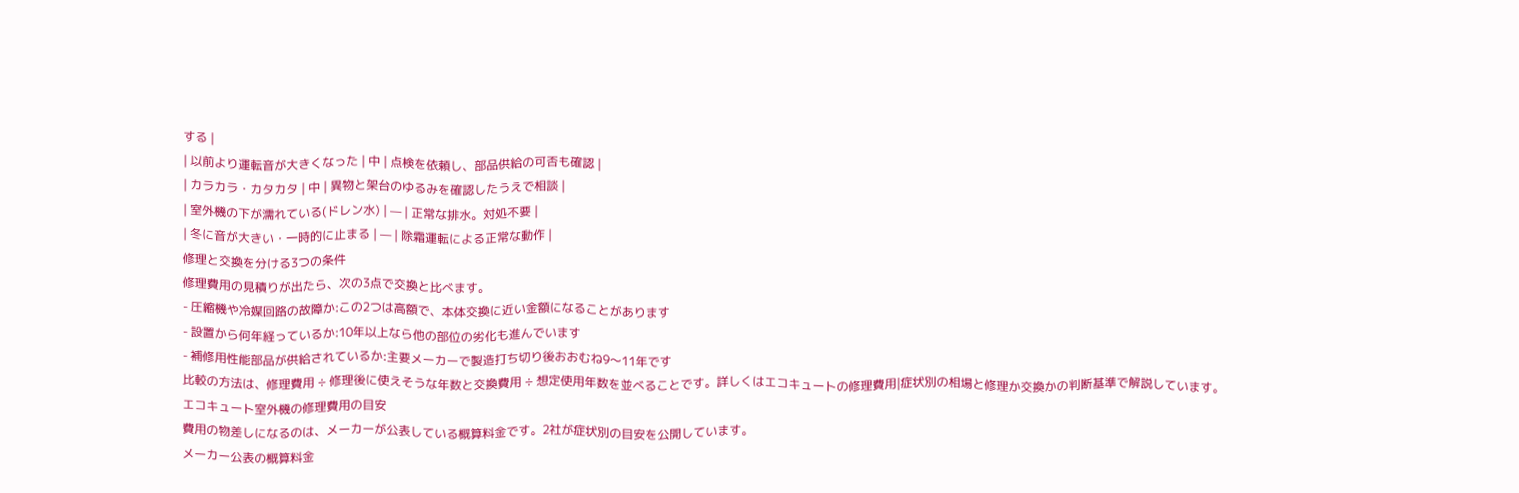する |
| 以前より運転音が大きくなった | 中 | 点検を依頼し、部品供給の可否も確認 |
| カラカラ・カタカタ | 中 | 異物と架台のゆるみを確認したうえで相談 |
| 室外機の下が濡れている(ドレン水) | — | 正常な排水。対処不要 |
| 冬に音が大きい・一時的に止まる | — | 除霜運転による正常な動作 |
修理と交換を分ける3つの条件
修理費用の見積りが出たら、次の3点で交換と比べます。
- 圧縮機や冷媒回路の故障か:この2つは高額で、本体交換に近い金額になることがあります
- 設置から何年経っているか:10年以上なら他の部位の劣化も進んでいます
- 補修用性能部品が供給されているか:主要メーカーで製造打ち切り後おおむね9〜11年です
比較の方法は、修理費用 ÷ 修理後に使えそうな年数と交換費用 ÷ 想定使用年数を並べることです。詳しくはエコキュートの修理費用|症状別の相場と修理か交換かの判断基準で解説しています。
エコキュート室外機の修理費用の目安
費用の物差しになるのは、メーカーが公表している概算料金です。2社が症状別の目安を公開しています。
メーカー公表の概算料金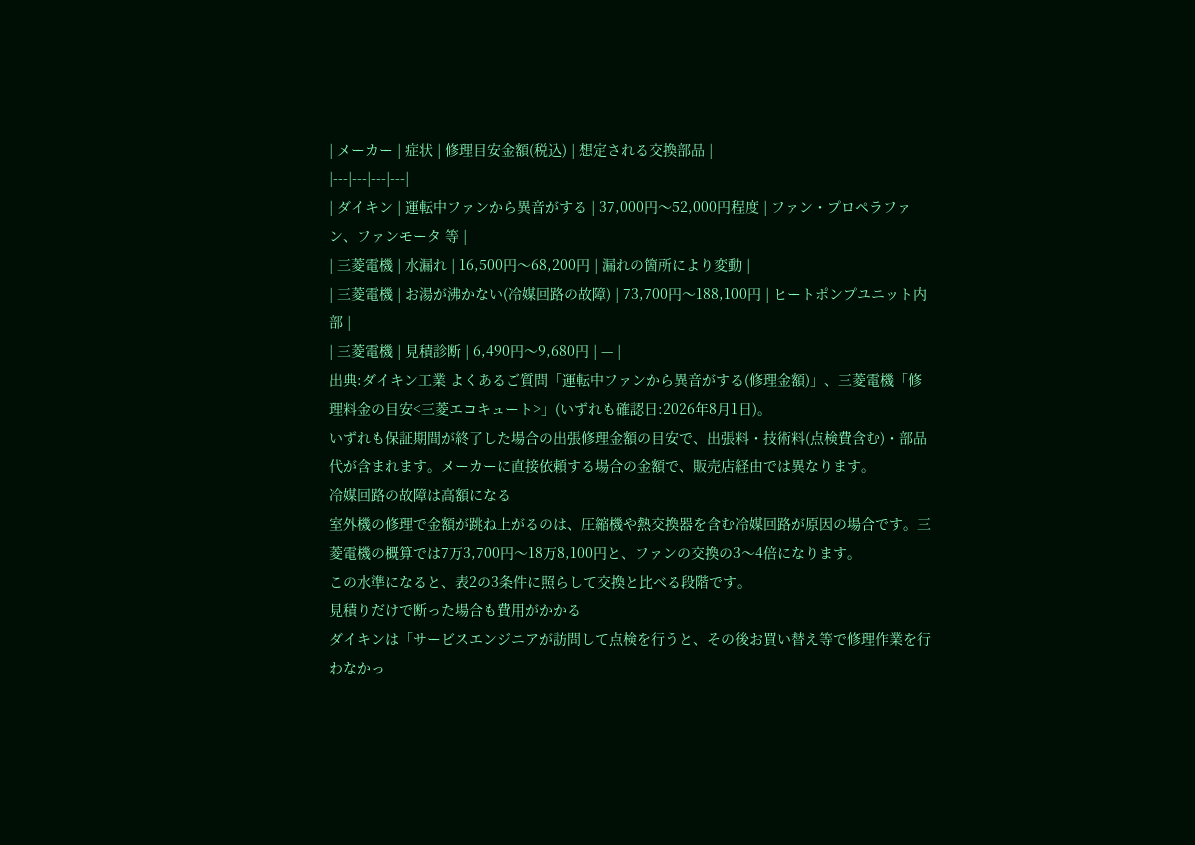| メーカー | 症状 | 修理目安金額(税込) | 想定される交換部品 |
|---|---|---|---|
| ダイキン | 運転中ファンから異音がする | 37,000円〜52,000円程度 | ファン・プロペラファン、ファンモータ 等 |
| 三菱電機 | 水漏れ | 16,500円〜68,200円 | 漏れの箇所により変動 |
| 三菱電機 | お湯が沸かない(冷媒回路の故障) | 73,700円〜188,100円 | ヒートポンプユニット内部 |
| 三菱電機 | 見積診断 | 6,490円〜9,680円 | — |
出典:ダイキン工業 よくあるご質問「運転中ファンから異音がする(修理金額)」、三菱電機「修理料金の目安<三菱エコキュート>」(いずれも確認日:2026年8月1日)。
いずれも保証期間が終了した場合の出張修理金額の目安で、出張料・技術料(点検費含む)・部品代が含まれます。メーカーに直接依頼する場合の金額で、販売店経由では異なります。
冷媒回路の故障は高額になる
室外機の修理で金額が跳ね上がるのは、圧縮機や熱交換器を含む冷媒回路が原因の場合です。三菱電機の概算では7万3,700円〜18万8,100円と、ファンの交換の3〜4倍になります。
この水準になると、表2の3条件に照らして交換と比べる段階です。
見積りだけで断った場合も費用がかかる
ダイキンは「サービスエンジニアが訪問して点検を行うと、その後お買い替え等で修理作業を行わなかっ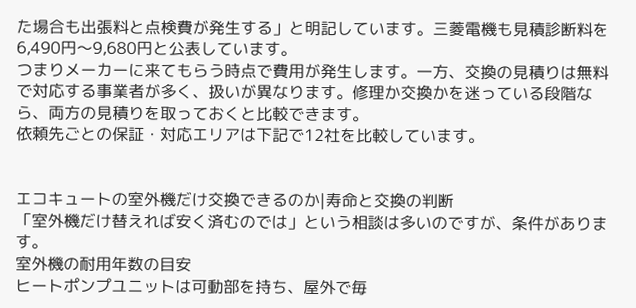た場合も出張料と点検費が発生する」と明記しています。三菱電機も見積診断料を6,490円〜9,680円と公表しています。
つまりメーカーに来てもらう時点で費用が発生します。一方、交換の見積りは無料で対応する事業者が多く、扱いが異なります。修理か交換かを迷っている段階なら、両方の見積りを取っておくと比較できます。
依頼先ごとの保証・対応エリアは下記で12社を比較しています。


エコキュートの室外機だけ交換できるのか|寿命と交換の判断
「室外機だけ替えれば安く済むのでは」という相談は多いのですが、条件があります。
室外機の耐用年数の目安
ヒートポンプユニットは可動部を持ち、屋外で毎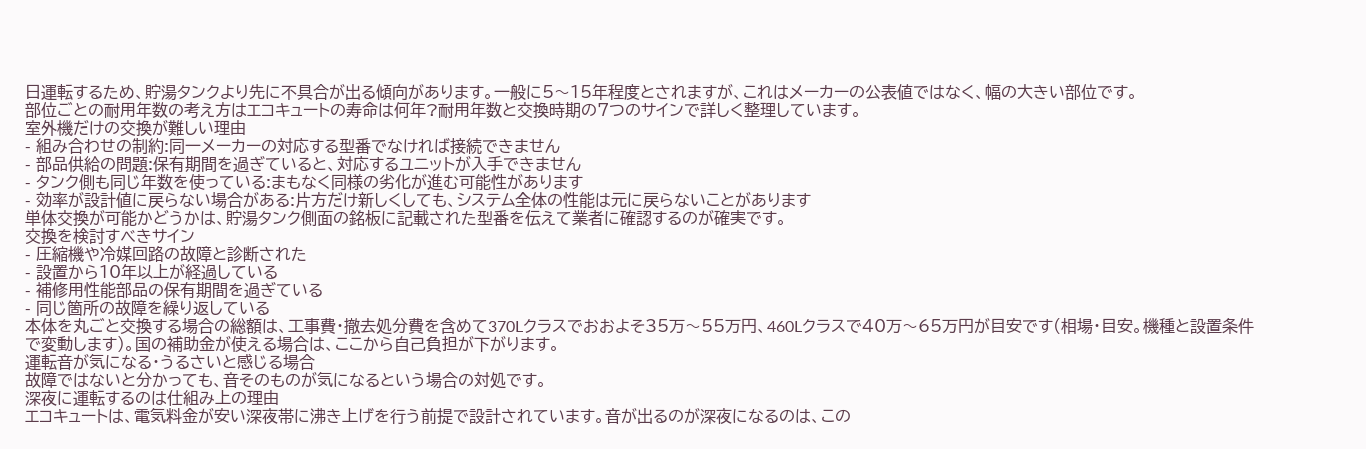日運転するため、貯湯タンクより先に不具合が出る傾向があります。一般に5〜15年程度とされますが、これはメーカーの公表値ではなく、幅の大きい部位です。
部位ごとの耐用年数の考え方はエコキュートの寿命は何年?耐用年数と交換時期の7つのサインで詳しく整理しています。
室外機だけの交換が難しい理由
- 組み合わせの制約:同一メーカーの対応する型番でなければ接続できません
- 部品供給の問題:保有期間を過ぎていると、対応するユニットが入手できません
- タンク側も同じ年数を使っている:まもなく同様の劣化が進む可能性があります
- 効率が設計値に戻らない場合がある:片方だけ新しくしても、システム全体の性能は元に戻らないことがあります
単体交換が可能かどうかは、貯湯タンク側面の銘板に記載された型番を伝えて業者に確認するのが確実です。
交換を検討すべきサイン
- 圧縮機や冷媒回路の故障と診断された
- 設置から10年以上が経過している
- 補修用性能部品の保有期間を過ぎている
- 同じ箇所の故障を繰り返している
本体を丸ごと交換する場合の総額は、工事費・撤去処分費を含めて370Lクラスでおおよそ35万〜55万円、460Lクラスで40万〜65万円が目安です(相場・目安。機種と設置条件で変動します)。国の補助金が使える場合は、ここから自己負担が下がります。
運転音が気になる・うるさいと感じる場合
故障ではないと分かっても、音そのものが気になるという場合の対処です。
深夜に運転するのは仕組み上の理由
エコキュートは、電気料金が安い深夜帯に沸き上げを行う前提で設計されています。音が出るのが深夜になるのは、この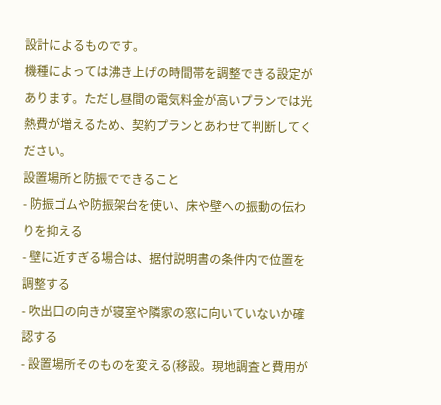設計によるものです。
機種によっては沸き上げの時間帯を調整できる設定があります。ただし昼間の電気料金が高いプランでは光熱費が増えるため、契約プランとあわせて判断してください。
設置場所と防振でできること
- 防振ゴムや防振架台を使い、床や壁への振動の伝わりを抑える
- 壁に近すぎる場合は、据付説明書の条件内で位置を調整する
- 吹出口の向きが寝室や隣家の窓に向いていないか確認する
- 設置場所そのものを変える(移設。現地調査と費用が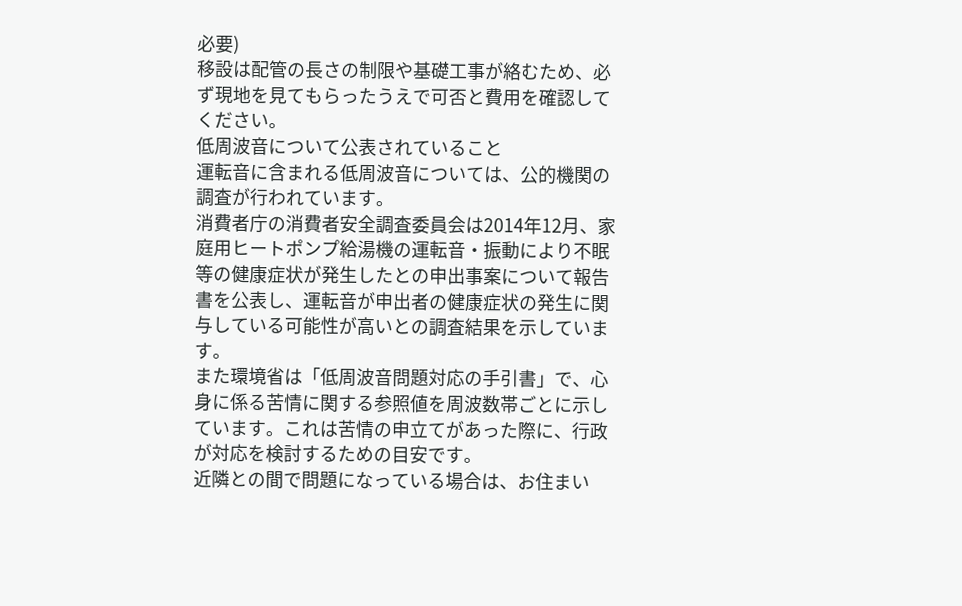必要)
移設は配管の長さの制限や基礎工事が絡むため、必ず現地を見てもらったうえで可否と費用を確認してください。
低周波音について公表されていること
運転音に含まれる低周波音については、公的機関の調査が行われています。
消費者庁の消費者安全調査委員会は2014年12月、家庭用ヒートポンプ給湯機の運転音・振動により不眠等の健康症状が発生したとの申出事案について報告書を公表し、運転音が申出者の健康症状の発生に関与している可能性が高いとの調査結果を示しています。
また環境省は「低周波音問題対応の手引書」で、心身に係る苦情に関する参照値を周波数帯ごとに示しています。これは苦情の申立てがあった際に、行政が対応を検討するための目安です。
近隣との間で問題になっている場合は、お住まい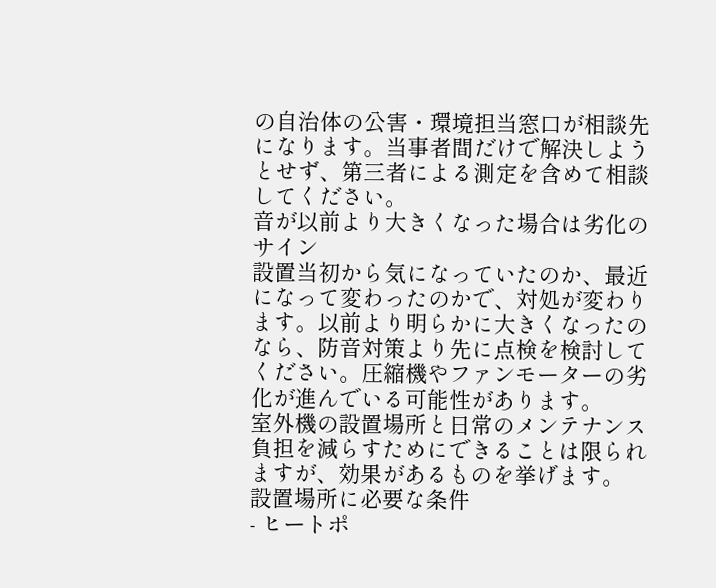の自治体の公害・環境担当窓口が相談先になります。当事者間だけで解決しようとせず、第三者による測定を含めて相談してください。
音が以前より大きくなった場合は劣化のサイン
設置当初から気になっていたのか、最近になって変わったのかで、対処が変わります。以前より明らかに大きくなったのなら、防音対策より先に点検を検討してください。圧縮機やファンモーターの劣化が進んでいる可能性があります。
室外機の設置場所と日常のメンテナンス
負担を減らすためにできることは限られますが、効果があるものを挙げます。
設置場所に必要な条件
- ヒートポ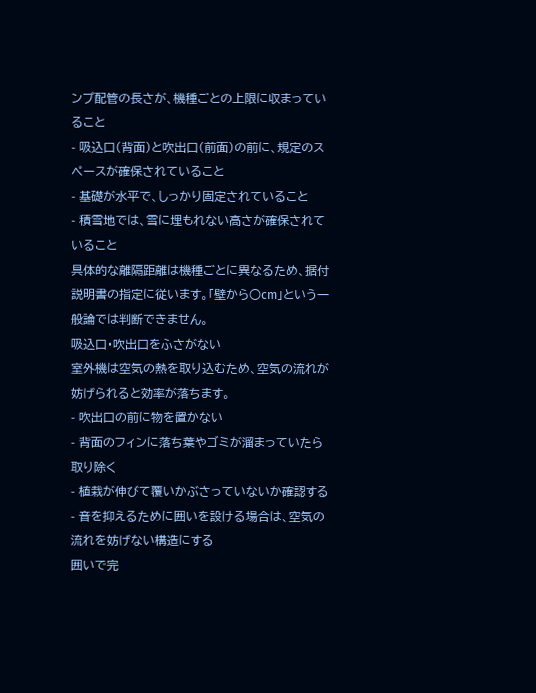ンプ配管の長さが、機種ごとの上限に収まっていること
- 吸込口(背面)と吹出口(前面)の前に、規定のスペースが確保されていること
- 基礎が水平で、しっかり固定されていること
- 積雪地では、雪に埋もれない高さが確保されていること
具体的な離隔距離は機種ごとに異なるため、据付説明書の指定に従います。「壁から○cm」という一般論では判断できません。
吸込口・吹出口をふさがない
室外機は空気の熱を取り込むため、空気の流れが妨げられると効率が落ちます。
- 吹出口の前に物を置かない
- 背面のフィンに落ち葉やゴミが溜まっていたら取り除く
- 植栽が伸びて覆いかぶさっていないか確認する
- 音を抑えるために囲いを設ける場合は、空気の流れを妨げない構造にする
囲いで完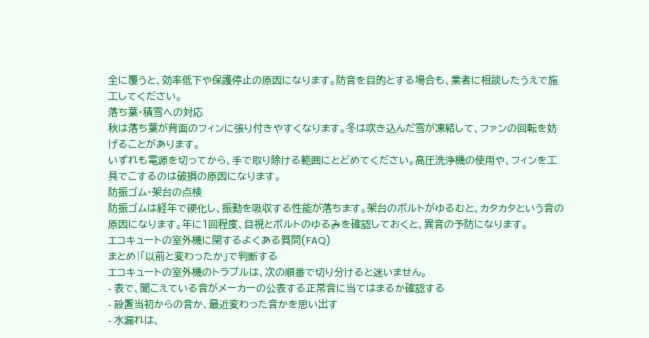全に覆うと、効率低下や保護停止の原因になります。防音を目的とする場合も、業者に相談したうえで施工してください。
落ち葉・積雪への対応
秋は落ち葉が背面のフィンに張り付きやすくなります。冬は吹き込んだ雪が凍結して、ファンの回転を妨げることがあります。
いずれも電源を切ってから、手で取り除ける範囲にとどめてください。高圧洗浄機の使用や、フィンを工具でこするのは破損の原因になります。
防振ゴム・架台の点検
防振ゴムは経年で硬化し、振動を吸収する性能が落ちます。架台のボルトがゆるむと、カタカタという音の原因になります。年に1回程度、目視とボルトのゆるみを確認しておくと、異音の予防になります。
エコキュートの室外機に関するよくある質問(FAQ)
まとめ|「以前と変わったか」で判断する
エコキュートの室外機のトラブルは、次の順番で切り分けると迷いません。
- 表で、聞こえている音がメーカーの公表する正常音に当てはまるか確認する
- 設置当初からの音か、最近変わった音かを思い出す
- 水漏れは、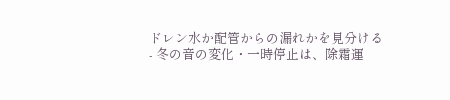ドレン水か配管からの漏れかを見分ける
- 冬の音の変化・一時停止は、除霜運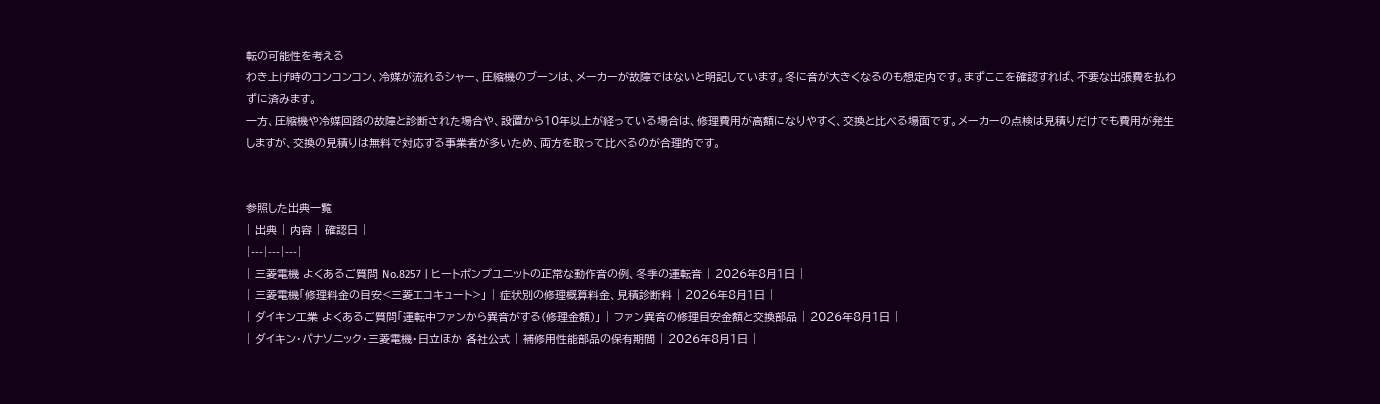転の可能性を考える
わき上げ時のコンコンコン、冷媒が流れるシャー、圧縮機のブーンは、メーカーが故障ではないと明記しています。冬に音が大きくなるのも想定内です。まずここを確認すれば、不要な出張費を払わずに済みます。
一方、圧縮機や冷媒回路の故障と診断された場合や、設置から10年以上が経っている場合は、修理費用が高額になりやすく、交換と比べる場面です。メーカーの点検は見積りだけでも費用が発生しますが、交換の見積りは無料で対応する事業者が多いため、両方を取って比べるのが合理的です。


参照した出典一覧
| 出典 | 内容 | 確認日 |
|---|---|---|
| 三菱電機 よくあるご質問 No.8257 | ヒートポンプユニットの正常な動作音の例、冬季の運転音 | 2026年8月1日 |
| 三菱電機「修理料金の目安<三菱エコキュート>」 | 症状別の修理概算料金、見積診断料 | 2026年8月1日 |
| ダイキン工業 よくあるご質問「運転中ファンから異音がする(修理金額)」 | ファン異音の修理目安金額と交換部品 | 2026年8月1日 |
| ダイキン・パナソニック・三菱電機・日立ほか 各社公式 | 補修用性能部品の保有期間 | 2026年8月1日 |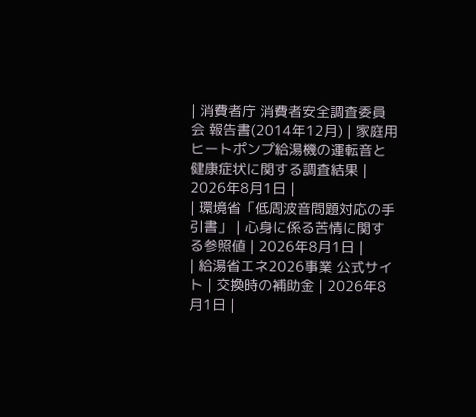| 消費者庁 消費者安全調査委員会 報告書(2014年12月) | 家庭用ヒートポンプ給湯機の運転音と健康症状に関する調査結果 | 2026年8月1日 |
| 環境省「低周波音問題対応の手引書」 | 心身に係る苦情に関する参照値 | 2026年8月1日 |
| 給湯省エネ2026事業 公式サイト | 交換時の補助金 | 2026年8月1日 |